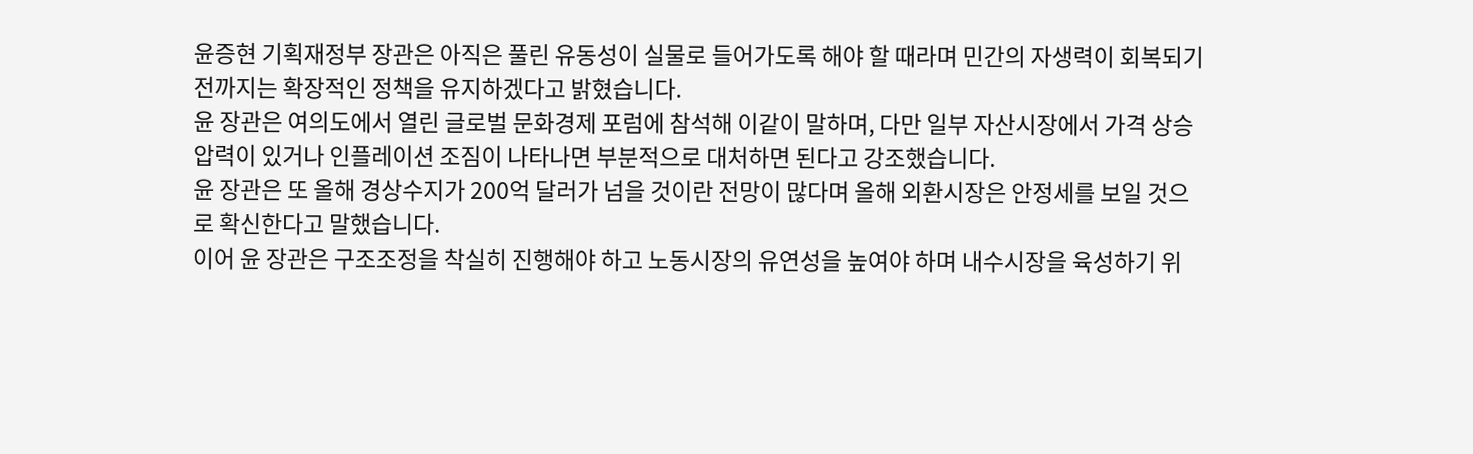윤증현 기획재정부 장관은 아직은 풀린 유동성이 실물로 들어가도록 해야 할 때라며 민간의 자생력이 회복되기 전까지는 확장적인 정책을 유지하겠다고 밝혔습니다.
윤 장관은 여의도에서 열린 글로벌 문화경제 포럼에 참석해 이같이 말하며, 다만 일부 자산시장에서 가격 상승 압력이 있거나 인플레이션 조짐이 나타나면 부분적으로 대처하면 된다고 강조했습니다.
윤 장관은 또 올해 경상수지가 200억 달러가 넘을 것이란 전망이 많다며 올해 외환시장은 안정세를 보일 것으로 확신한다고 말했습니다.
이어 윤 장관은 구조조정을 착실히 진행해야 하고 노동시장의 유연성을 높여야 하며 내수시장을 육성하기 위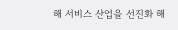해 서비스 산업을 선진화 해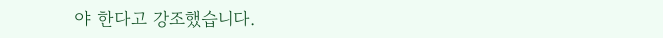야 한다고 강조했습니다.